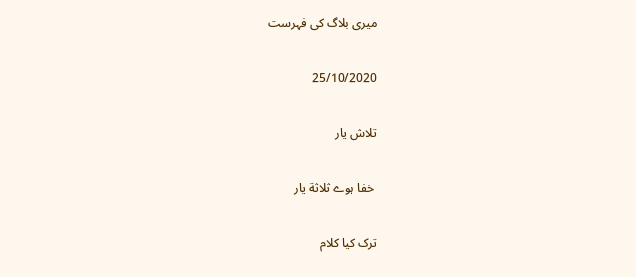میری بلاگ کی فہرست

25/10/2020

تلاش یار

 خفا ہوے ثلاثة یار

ترک کیا کلام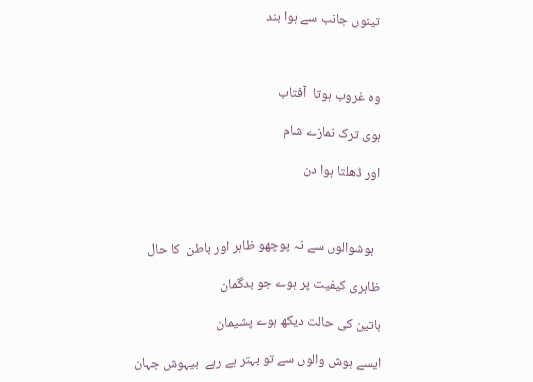تینوں جانب سے ہوا بند



وہ غروب ہوتا  آفتاب

ہوی ترک نمازے شام

اور ڈھلتا ہوا دن



  ہوشوالوں سے نہ پوچھو ظاہر اور باطن  کا حال

ظاہری کیفیت پر ہوے جو بدگمان

باتین کی حالت دیکھ ہوے پشیمان

ایسے ہوش والوں سے تو بہتر ہے رہے  بیہوش جہان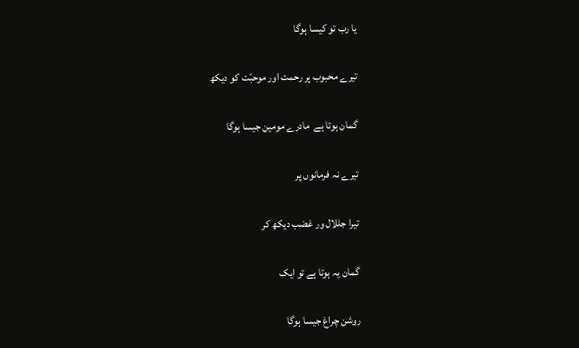یا رب تو کیسا ہوگا

تیرے محبوب پر رحمت اور موحبّت کو دیکھ

گمان ہوتا ہے  مادرے مومین جیسا ہوگا

تیرے نہ فرمانوں پر

تیرا جللال ور غضب دیکھ کر

گمان یہ ہوتا ہے تو ایک

روشن چراغ جیسا ہوگا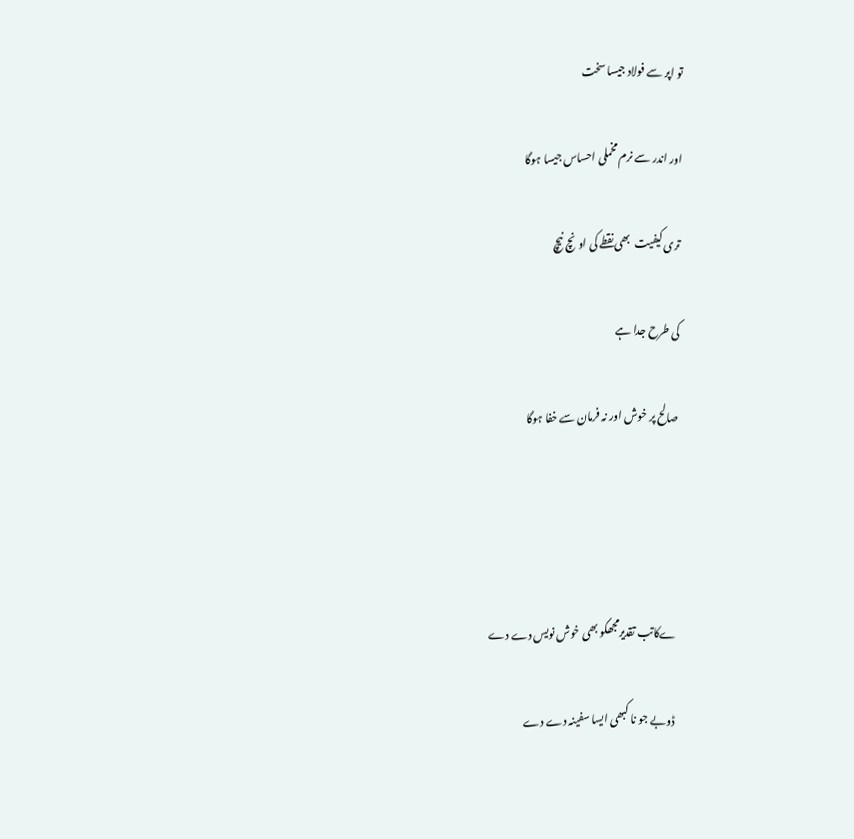تو اپر سے فولاد جیسا سخت

اور اندر سے نرم مخملی احساس جیسا ہوگا

تری کیفیت  بھی نقطے کی اونچ نیچ

کی طرح جدا ہے

صالح پر خوش اور نہ فرمان سے خفا ہوگا




ےکاتب تقدیرمجھکو بھی خوش نویس دے دے

ڈوبے جو نا کبھی ایسا سفینہ دے دے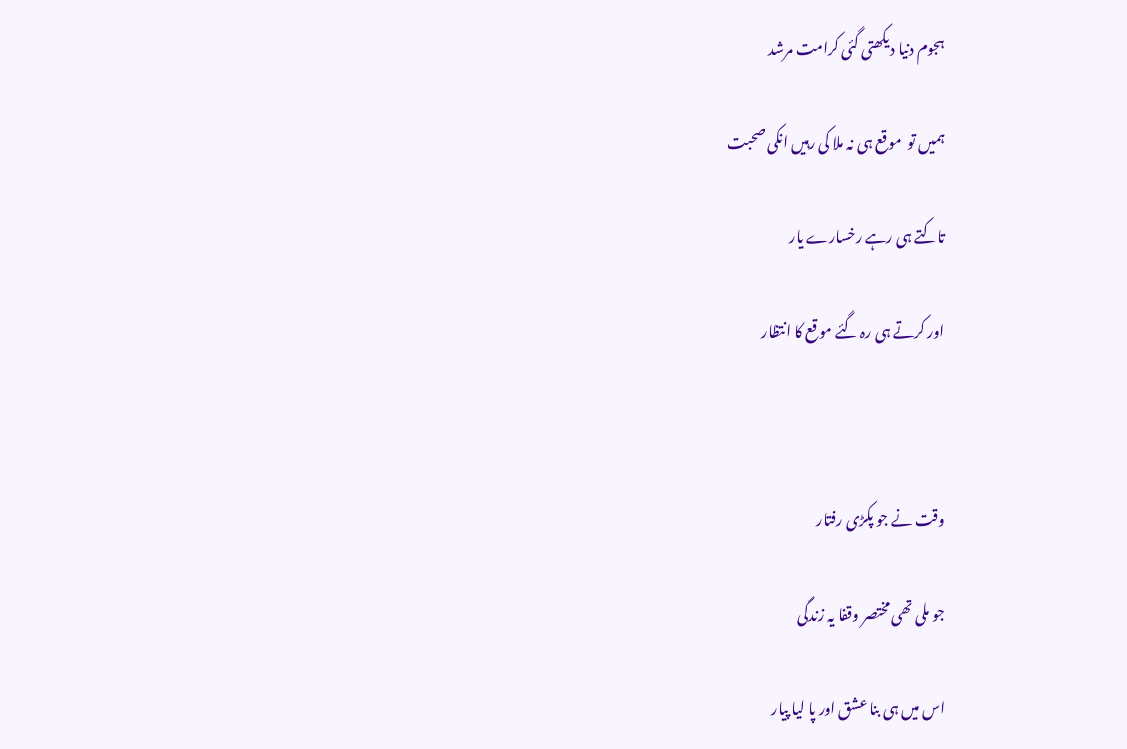ہجوم دنیا دیکھتی گئی کرامت مرشد

ہمیں تو  موقع ہی نہ ملا کی رہیں انکی صحبت

تاکتے ہی رہے رخسارے یار

اور کرتے ہی رہ گئے موقع کا انتظار



وقت نے جو پکڑی رفتار

جو ملی تھی مختصر وقفا یہ زندگی

اس میں ہی بنا عشق اور پا لیا پیار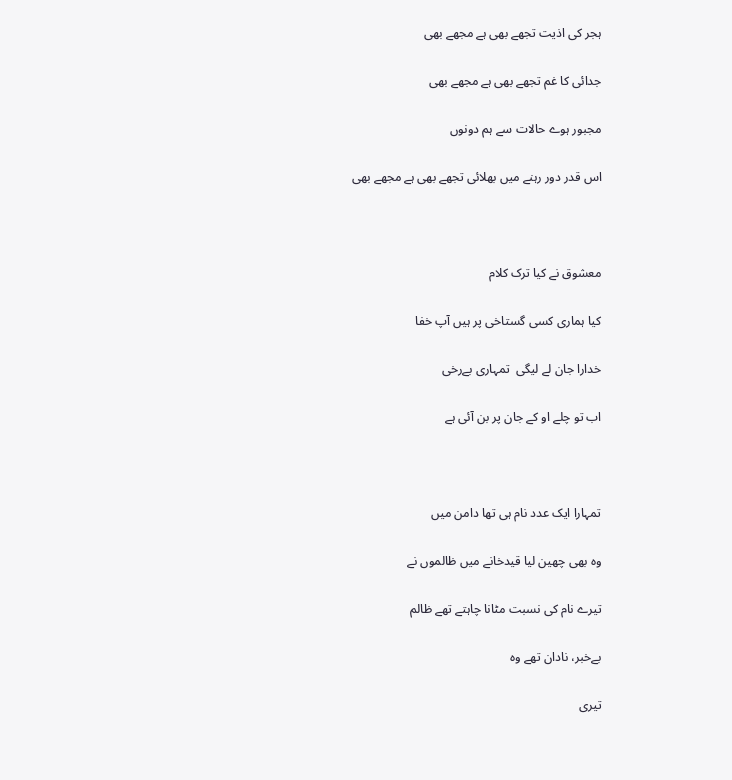ہجر کی اذیت تجھے بھی ہے مجھے بھی

جدائی کا غم تجھے بھی ہے مجھے بھی

مجبور ہوے حالات سے ہم دونوں

اس قدر دور رہنے میں بھلائی تجھے بھی ہے مجھے بھی



معشوق نے کیا ترک کلام

کیا ہماری کسی گستاخی پر ہیں آپ خفا

خدارا جان لے لیگی  تمہاری بےرخی

اب تو چلے او کے جان پر بن آئی ہے



تمہارا ایک عدد نام ہی تھا دامن میں

وہ بھی چھین لیا قیدخانے میں ظالموں نے

تیرے نام کی نسبت مٹانا چاہتے تھے ظالم

بےخبر، نادان تھے وہ

تیری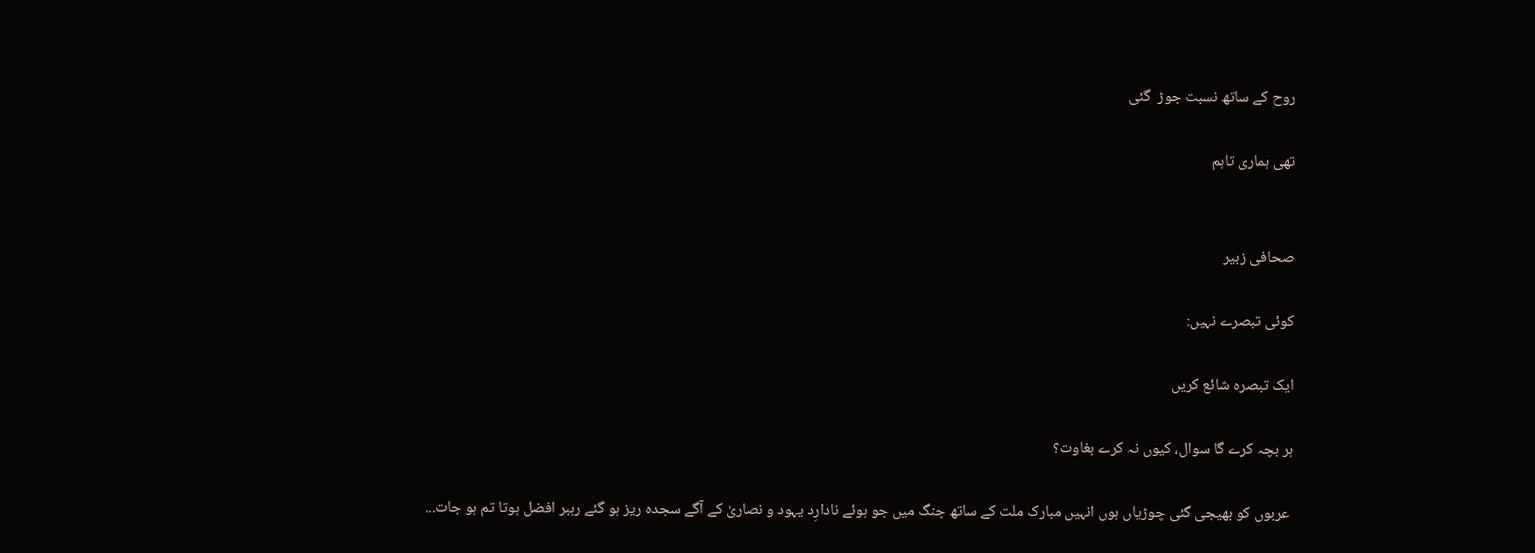روح کے ساتھ نسبت جوڑ  گئی

تھی ہماری تاہم


صحافی زبیر

کوئی تبصرے نہیں:

ایک تبصرہ شائع کریں

ہر بچہ کرے گا سوال، کیوں نہ کرے بغاوت؟

 عربوں کو بھیجی گئی چوڑیاں ہوں انہیں مبارک ملت کے ساتھ جنگ میں جو ہوئے نادارِد یہود و نصاریٰ کے آگے سجدہ ریز ہو گئے رہبر افضل ہوتا تم ہو جات...